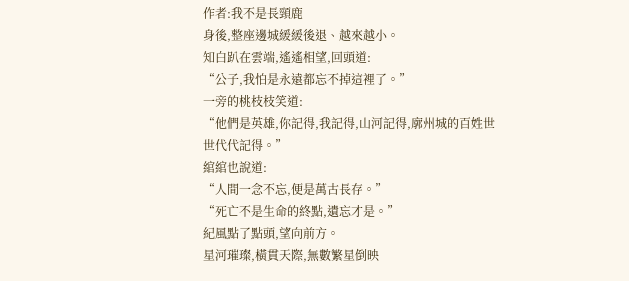作者:我不是長頸鹿
身後,整座邊城緩緩後退、越來越小。
知白趴在雲端,遙遙相望,回頭道:
“公子,我怕是永遠都忘不掉這裡了。”
一旁的桃枝枝笑道:
“他們是英雄,你記得,我記得,山河記得,廓州城的百姓世世代代記得。”
綰綰也說道:
“人間一念不忘,便是萬古長存。”
“死亡不是生命的終點,遺忘才是。”
紀風點了點頭,望向前方。
星河璀璨,橫貫天際,無數繁星倒映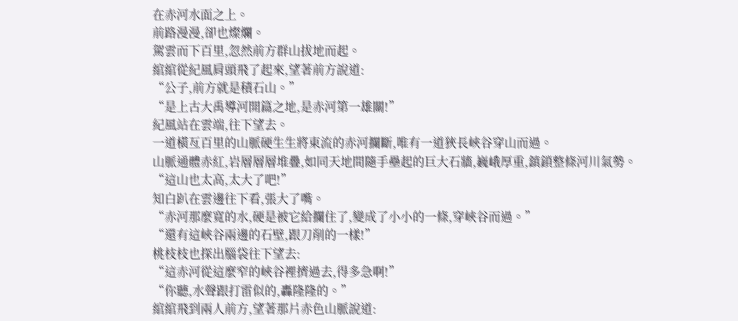在赤河水面之上。
前路漫漫,卻也燦爛。
駕雲而下百里,忽然前方群山拔地而起。
綰綰從紀風肩頭飛了起來,望著前方說道:
“公子,前方就是積石山。”
“是上古大禹導河開篇之地,是赤河第一雄關!”
紀風站在雲端,往下望去。
一道橫亙百里的山脈硬生生將東流的赤河攔斷,唯有一道狹長峽谷穿山而過。
山脈通體赤紅,岩層層層堆疊,如同天地間隨手壘起的巨大石牆,巍峨厚重,鎮鎖整條河川氣勢。
“這山也太高,太大了吧!”
知白趴在雲邊往下看,張大了嘴。
“赤河那麼寬的水,硬是被它給攔住了,變成了小小的一條,穿峽谷而過。”
“還有這峽谷兩邊的石壁,跟刀削的一樣!”
桃枝枝也探出腦袋往下望去:
“這赤河從這麼窄的峽谷裡擠過去,得多急啊!”
“你聽,水聲跟打雷似的,轟隆隆的。”
綰綰飛到兩人前方,望著那片赤色山脈說道: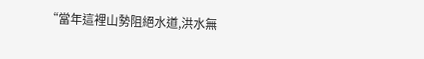“當年這裡山勢阻絕水道,洪水無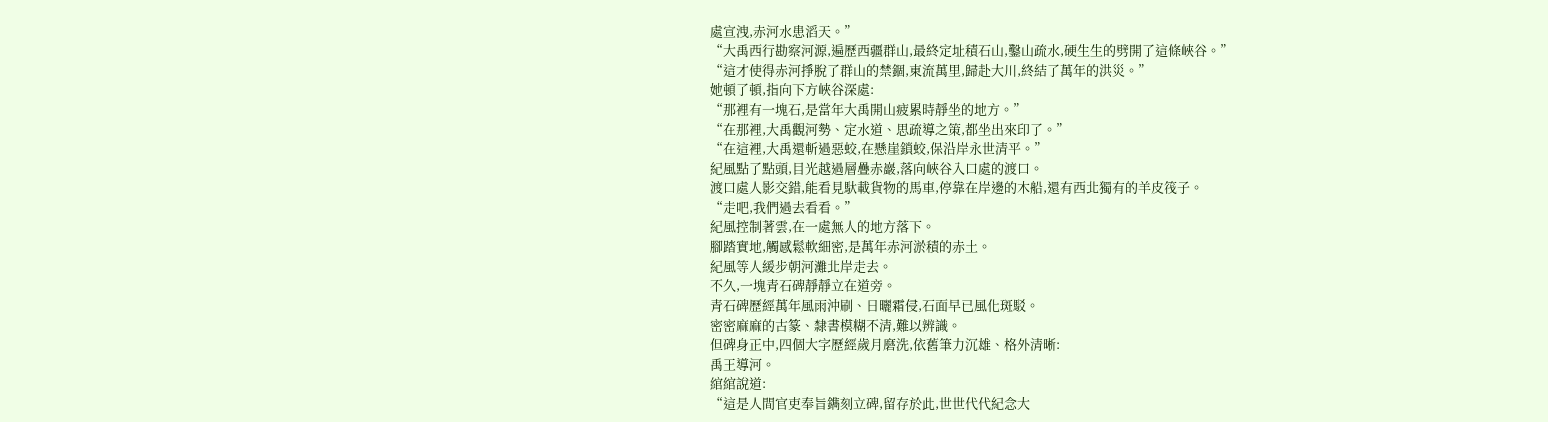處宣洩,赤河水患滔天。”
“大禹西行勘察河源,遍歷西疆群山,最終定址積石山,鑿山疏水,硬生生的劈開了這條峽谷。”
“這才使得赤河掙脫了群山的禁錮,東流萬里,歸赴大川,終結了萬年的洪災。”
她頓了頓,指向下方峽谷深處:
“那裡有一塊石,是當年大禹開山疲累時靜坐的地方。”
“在那裡,大禹觀河勢、定水道、思疏導之策,都坐出來印了。”
“在這裡,大禹還斬過惡蛟,在懸崖鎖蛟,保沿岸永世清平。”
紀風點了點頭,目光越過層疊赤巖,落向峽谷入口處的渡口。
渡口處人影交錯,能看見馱載貨物的馬車,停靠在岸邊的木船,還有西北獨有的羊皮筏子。
“走吧,我們過去看看。”
紀風控制著雲,在一處無人的地方落下。
腳踏實地,觸感鬆軟細密,是萬年赤河淤積的赤土。
紀風等人緩步朝河灘北岸走去。
不久,一塊青石碑靜靜立在道旁。
青石碑歷經萬年風雨沖刷、日曬霜侵,石面早已風化斑駁。
密密麻麻的古篆、隸書模糊不清,難以辨識。
但碑身正中,四個大字歷經歲月磨洗,依舊筆力沉雄、格外清晰:
禹王導河。
綰綰說道:
“這是人間官吏奉旨鐫刻立碑,留存於此,世世代代紀念大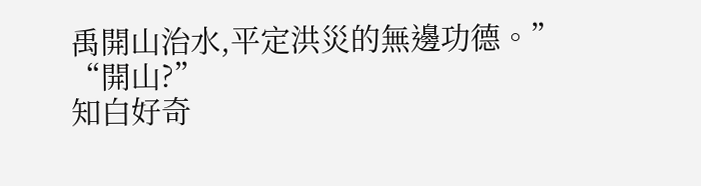禹開山治水,平定洪災的無邊功德。”
“開山?”
知白好奇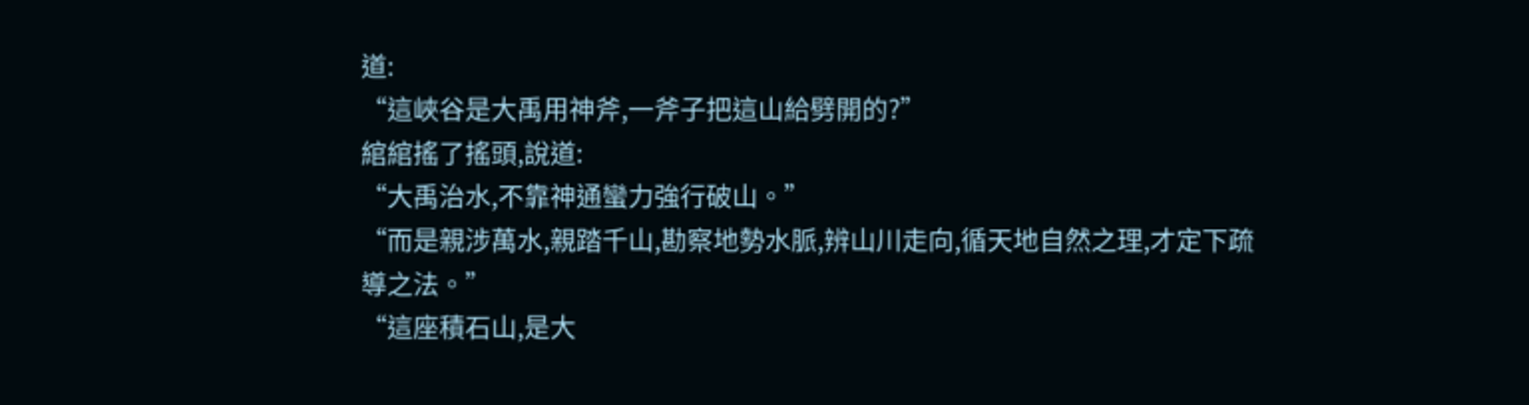道:
“這峽谷是大禹用神斧,一斧子把這山給劈開的?”
綰綰搖了搖頭,說道:
“大禹治水,不靠神通蠻力強行破山。”
“而是親涉萬水,親踏千山,勘察地勢水脈,辨山川走向,循天地自然之理,才定下疏導之法。”
“這座積石山,是大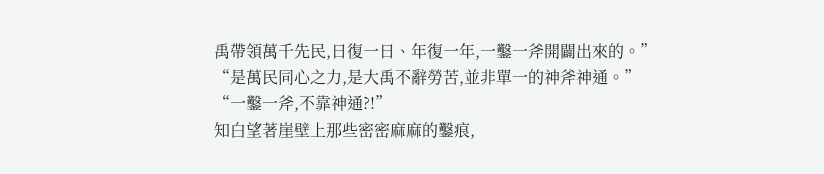禹帶領萬千先民,日復一日、年復一年,一鑿一斧開闢出來的。”
“是萬民同心之力,是大禹不辭勞苦,並非單一的神斧神通。”
“一鑿一斧,不靠神通?!”
知白望著崖壁上那些密密麻麻的鑿痕,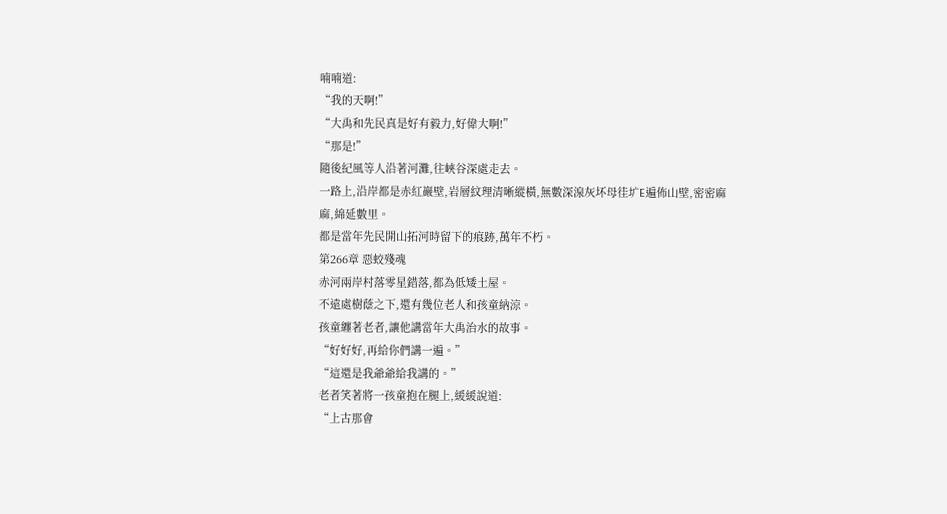喃喃道:
“我的天啊!”
“大禹和先民真是好有毅力,好偉大啊!”
“那是!”
隨後紀風等人沿著河灘,往峽谷深處走去。
一路上,沿岸都是赤紅巖壁,岩層紋理清晰縱橫,無數深湶灰坏母徍圹E遍佈山壁,密密麻麻,綿延數里。
都是當年先民開山拓河時留下的痕跡,萬年不朽。
第266章 惡蛟殘魂
赤河兩岸村落零星錯落,都為低矮土屋。
不遠處樹蔭之下,還有幾位老人和孩童納涼。
孩童纏著老者,讓他講當年大禹治水的故事。
“好好好,再給你們講一遍。”
“這還是我爺爺給我講的。”
老者笑著將一孩童抱在腿上,緩緩說道:
“上古那會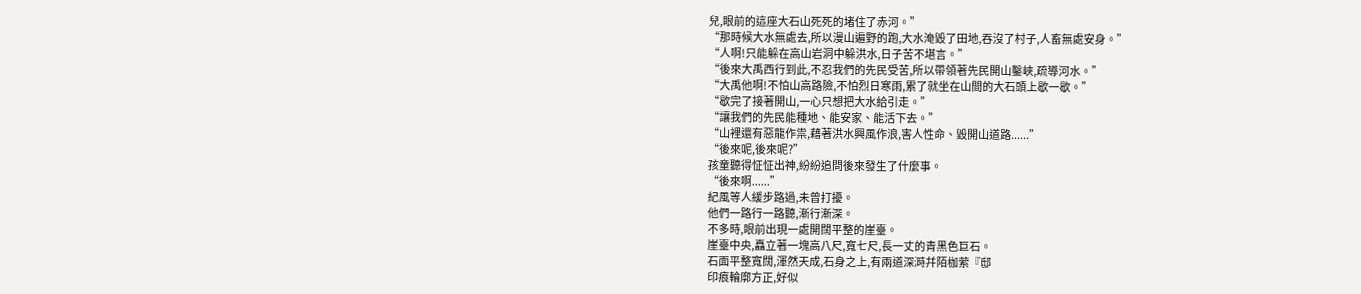兒,眼前的這座大石山死死的堵住了赤河。”
“那時候大水無處去,所以漫山遍野的跑,大水淹毀了田地,吞沒了村子,人畜無處安身。”
“人啊!只能躲在高山岩洞中躲洪水,日子苦不堪言。”
“後來大禹西行到此,不忍我們的先民受苦,所以帶領著先民開山鑿峽,疏導河水。”
“大禹他啊!不怕山高路險,不怕烈日寒雨,累了就坐在山間的大石頭上歇一歇。”
“歇完了接著開山,一心只想把大水給引走。”
“讓我們的先民能種地、能安家、能活下去。”
“山裡還有惡龍作祟,藉著洪水興風作浪,害人性命、毀開山道路......”
“後來呢,後來呢?”
孩童聽得怔怔出神,紛紛追問後來發生了什麼事。
“後來啊......”
紀風等人緩步路過,未曾打擾。
他們一路行一路聽,漸行漸深。
不多時,眼前出現一處開闊平整的崖臺。
崖臺中央,矗立著一塊高八尺,寬七尺,長一丈的青黑色巨石。
石面平整寬闊,渾然天成,石身之上,有兩道深溡幷陌枷萦『邸
印痕輪廓方正,好似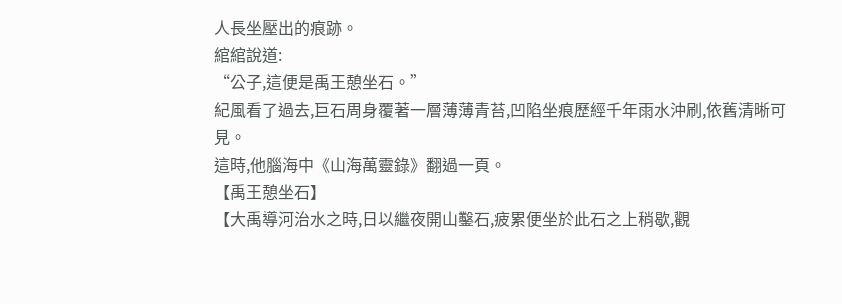人長坐壓出的痕跡。
綰綰說道:
“公子,這便是禹王憩坐石。”
紀風看了過去,巨石周身覆著一層薄薄青苔,凹陷坐痕歷經千年雨水沖刷,依舊清晰可見。
這時,他腦海中《山海萬靈錄》翻過一頁。
【禹王憩坐石】
【大禹導河治水之時,日以繼夜開山鑿石,疲累便坐於此石之上稍歇,觀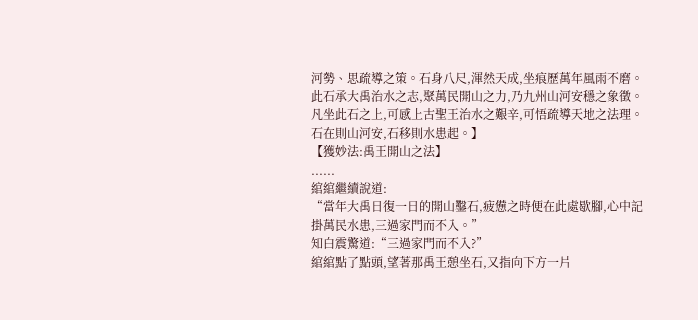河勢、思疏導之策。石身八尺,渾然天成,坐痕歷萬年風雨不磨。此石承大禹治水之志,聚萬民開山之力,乃九州山河安穩之象徵。凡坐此石之上,可感上古聖王治水之艱辛,可悟疏導天地之法理。石在則山河安,石移則水患起。】
【獲妙法:禹王開山之法】
......
綰綰繼續說道:
“當年大禹日復一日的開山鑿石,疲憊之時便在此處歇腳,心中記掛萬民水患,三過家門而不入。”
知白震驚道:“三過家門而不入?”
綰綰點了點頭,望著那禹王憩坐石,又指向下方一片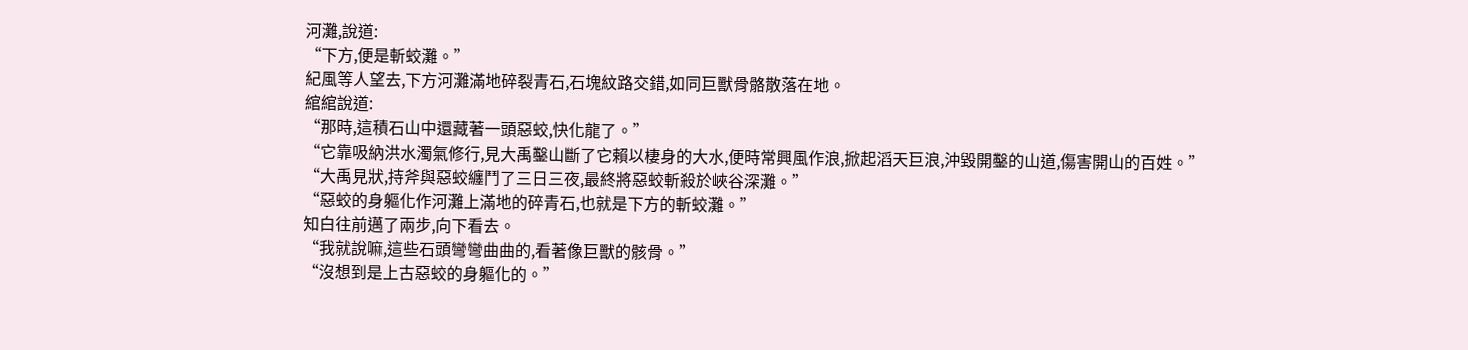河灘,說道:
“下方,便是斬蛟灘。”
紀風等人望去,下方河灘滿地碎裂青石,石塊紋路交錯,如同巨獸骨骼散落在地。
綰綰說道:
“那時,這積石山中還藏著一頭惡蛟,快化龍了。”
“它靠吸納洪水濁氣修行,見大禹鑿山斷了它賴以棲身的大水,便時常興風作浪,掀起滔天巨浪,沖毀開鑿的山道,傷害開山的百姓。”
“大禹見狀,持斧與惡蛟纏鬥了三日三夜,最終將惡蛟斬殺於峽谷深灘。”
“惡蛟的身軀化作河灘上滿地的碎青石,也就是下方的斬蛟灘。”
知白往前邁了兩步,向下看去。
“我就說嘛,這些石頭彎彎曲曲的,看著像巨獸的骸骨。”
“沒想到是上古惡蛟的身軀化的。”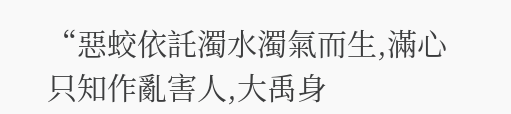“惡蛟依託濁水濁氣而生,滿心只知作亂害人,大禹身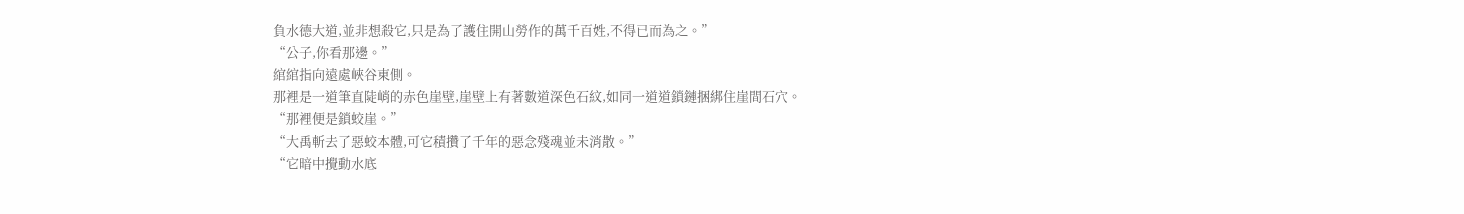負水德大道,並非想殺它,只是為了護住開山勞作的萬千百姓,不得已而為之。”
“公子,你看那邊。”
綰綰指向遠處峽谷東側。
那裡是一道筆直陡峭的赤色崖壁,崖壁上有著數道深色石紋,如同一道道鎖鏈捆綁住崖間石穴。
“那裡便是鎖蛟崖。”
“大禹斬去了惡蛟本體,可它積攢了千年的惡念殘魂並未消散。”
“它暗中攪動水底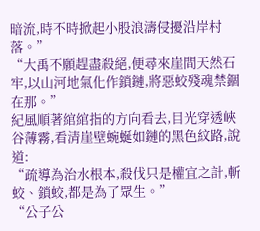暗流,時不時掀起小股浪濤侵擾沿岸村落。”
“大禹不願趕盡殺絕,便尋來崖間天然石牢,以山河地氣化作鎖鏈,將惡蛟殘魂禁錮在那。”
紀風順著綰綰指的方向看去,目光穿透峽谷薄霧,看清崖壁蜿蜒如鏈的黑色紋路,說道:
“疏導為治水根本,殺伐只是權宜之計,斬蛟、鎖蛟,都是為了眾生。”
“公子公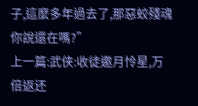子,這麼多年過去了,那惡蛟殘魂你說還在嗎?”
上一篇:武侠:收徒邀月怜星,万倍返还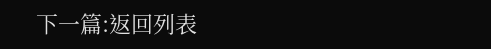下一篇:返回列表